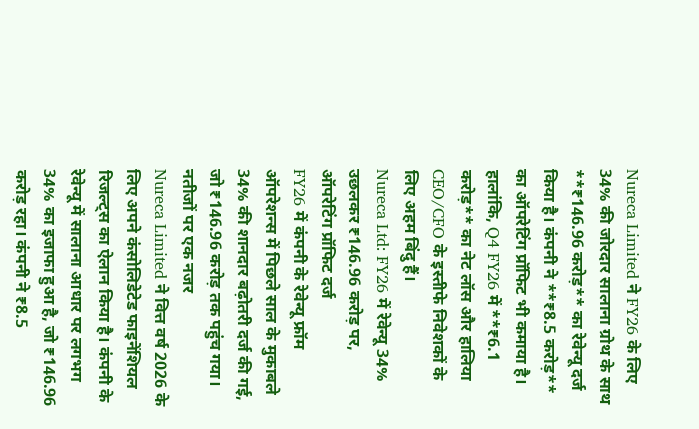Nureca Limited ने FY26 के लिए 34% की जोरदार सालाना ग्रोथ के साथ **₹146.96 करोड़** का रेवेन्यू दर्ज किया है। कंपनी ने **₹8.5 करोड़** का ऑपरेटिंग प्रॉफिट भी कमाया है। हालांकि, Q4 FY26 में **₹6.1 करोड़** का नेट लॉस और हालिया CEO/CFO के इस्तीफे निवेशकों के लिए अहम बिंदु हैं।
Nureca Ltd: FY26 में रेवेन्यू 34% उछलकर ₹146.96 करोड़ पर, ऑपरेटिंग प्रॉफिट दर्ज
FY26 में कंपनी के रेवेन्यू फ्रॉम ऑपरेशन्स में पिछले साल के मुकाबले 34% की शानदार बढ़ोतरी दर्ज की गई, जो ₹146.96 करोड़ तक पहुंच गया।
नतीजों पर एक नजर
Nureca Limited ने वित्त वर्ष 2026 के लिए अपने कंसोलिडेटेड फाइनेंशियल रिजल्ट्स का ऐलान किया है। कंपनी के रेवेन्यू में सालाना आधार पर लगभग 34% का इजाफा हुआ है, जो ₹146.96 करोड़ रहा। कंपनी ने ₹8.5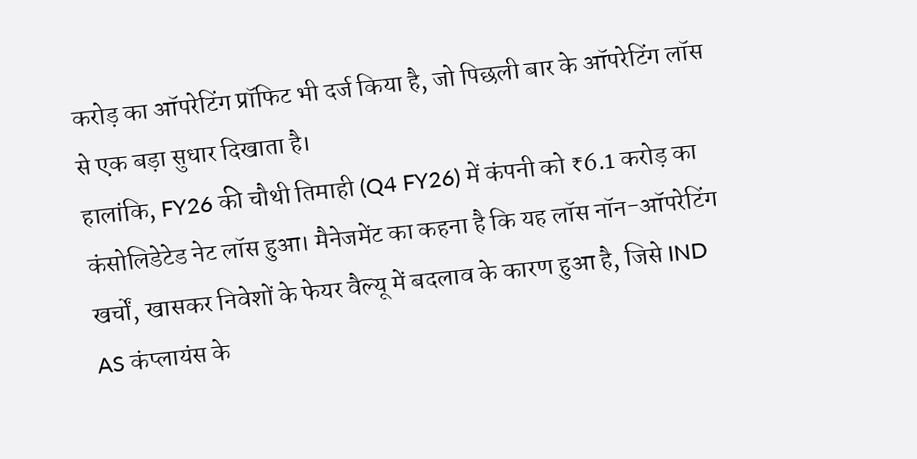करोड़ का ऑपरेटिंग प्रॉफिट भी दर्ज किया है, जो पिछली बार के ऑपरेटिंग लॉस से एक बड़ा सुधार दिखाता है।
हालांकि, FY26 की चौथी तिमाही (Q4 FY26) में कंपनी को ₹6.1 करोड़ का कंसोलिडेटेड नेट लॉस हुआ। मैनेजमेंट का कहना है कि यह लॉस नॉन-ऑपरेटिंग खर्चों, खासकर निवेशों के फेयर वैल्यू में बदलाव के कारण हुआ है, जिसे IND AS कंप्लायंस के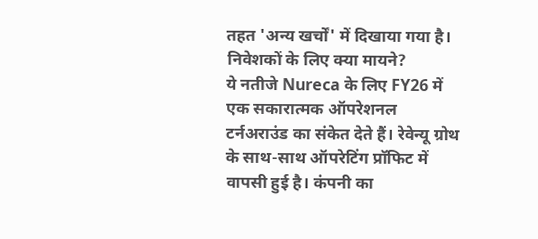तहत 'अन्य खर्चों' में दिखाया गया है।
निवेशकों के लिए क्या मायने?
ये नतीजे Nureca के लिए FY26 में एक सकारात्मक ऑपरेशनल टर्नअराउंड का संकेत देते हैं। रेवेन्यू ग्रोथ के साथ-साथ ऑपरेटिंग प्रॉफिट में वापसी हुई है। कंपनी का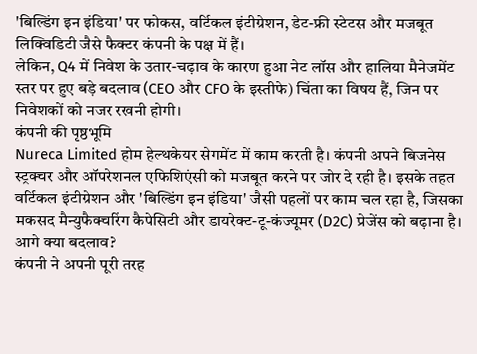'बिल्डिंग इन इंडिया' पर फोकस, वर्टिकल इंटीग्रेशन, डेट-फ्री स्टेटस और मजबूत लिक्विडिटी जैसे फैक्टर कंपनी के पक्ष में हैं।
लेकिन, Q4 में निवेश के उतार-चढ़ाव के कारण हुआ नेट लॉस और हालिया मैनेजमेंट स्तर पर हुए बड़े बदलाव (CEO और CFO के इस्तीफे) चिंता का विषय हैं, जिन पर निवेशकों को नजर रखनी होगी।
कंपनी की पृष्ठभूमि
Nureca Limited होम हेल्थकेयर सेगमेंट में काम करती है। कंपनी अपने बिजनेस स्ट्रक्चर और ऑपरेशनल एफिशिएंसी को मजबूत करने पर जोर दे रही है। इसके तहत वर्टिकल इंटीग्रेशन और 'बिल्डिंग इन इंडिया' जैसी पहलों पर काम चल रहा है, जिसका मकसद मैन्युफैक्चरिंग कैपेसिटी और डायरेक्ट-टू-कंज्यूमर (D2C) प्रेजेंस को बढ़ाना है।
आगे क्या बदलाव?
कंपनी ने अपनी पूरी तरह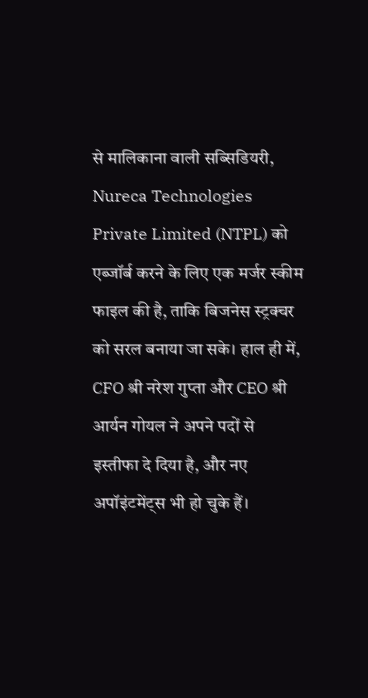से मालिकाना वाली सब्सिडियरी, Nureca Technologies Private Limited (NTPL) को एब्जॉर्ब करने के लिए एक मर्जर स्कीम फाइल की है, ताकि बिजनेस स्ट्रक्चर को सरल बनाया जा सके। हाल ही में, CFO श्री नरेश गुप्ता और CEO श्री आर्यन गोयल ने अपने पदों से इस्तीफा दे दिया है, और नए अपॉइंटमेंट्स भी हो चुके हैं।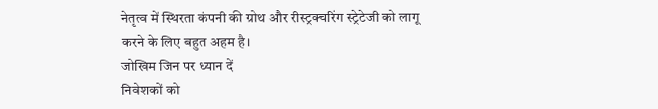नेतृत्व में स्थिरता कंपनी की ग्रोथ और रीस्ट्रक्चरिंग स्ट्रेटेजी को लागू करने के लिए बहुत अहम है।
जोखिम जिन पर ध्यान दें
निवेशकों को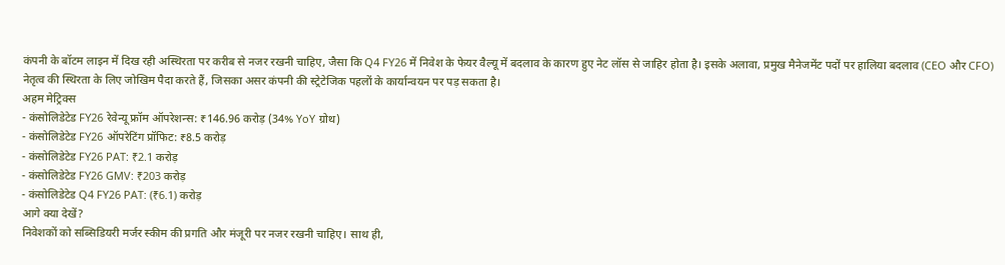कंपनी के बॉटम लाइन में दिख रही अस्थिरता पर करीब से नजर रखनी चाहिए, जैसा कि Q4 FY26 में निवेश के फेयर वैल्यू में बदलाव के कारण हुए नेट लॉस से जाहिर होता है। इसके अलावा, प्रमुख मैनेजमेंट पदों पर हालिया बदलाव (CEO और CFO) नेतृत्व की स्थिरता के लिए जोखिम पैदा करते हैं, जिसका असर कंपनी की स्ट्रेटेजिक पहलों के कार्यान्वयन पर पड़ सकता है।
अहम मेट्रिक्स
- कंसोलिडेटेड FY26 रेवेन्यू फ्रॉम ऑपरेशन्स: ₹146.96 करोड़ (34% YoY ग्रोथ)
- कंसोलिडेटेड FY26 ऑपरेटिंग प्रॉफिट: ₹8.5 करोड़
- कंसोलिडेटेड FY26 PAT: ₹2.1 करोड़
- कंसोलिडेटेड FY26 GMV: ₹203 करोड़
- कंसोलिडेटेड Q4 FY26 PAT: (₹6.1) करोड़
आगे क्या देखें?
निवेशकों को सब्सिडियरी मर्जर स्कीम की प्रगति और मंजूरी पर नजर रखनी चाहिए। साथ ही,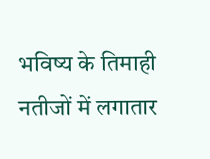भविष्य के तिमाही नतीजों में लगातार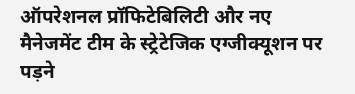ऑपरेशनल प्रॉफिटेबिलिटी और नए मैनेजमेंट टीम के स्ट्रेटेजिक एग्जीक्यूशन पर पड़ने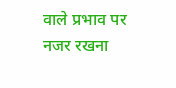वाले प्रभाव पर नजर रखना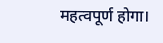महत्वपूर्ण होगा।